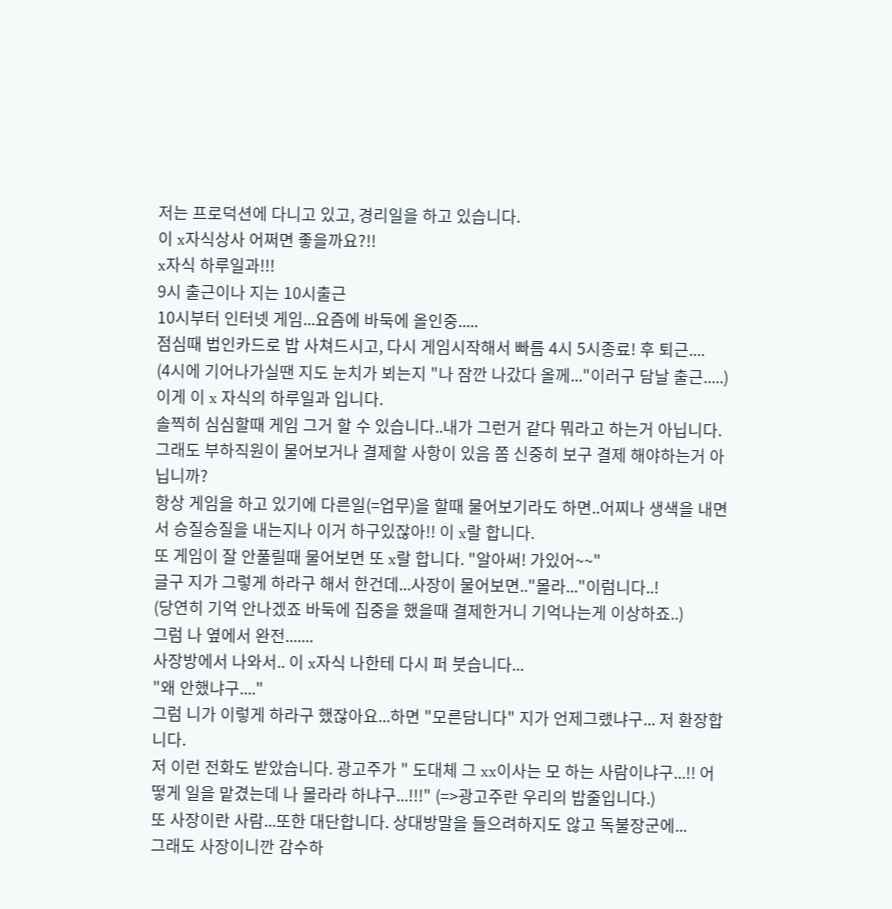저는 프로덕션에 다니고 있고, 경리일을 하고 있습니다.
이 x자식상사 어쩌면 좋을까요?!!
x자식 하루일과!!!
9시 출근이나 지는 10시출근
10시부터 인터넷 게임...요즘에 바둑에 올인중.....
점심때 법인카드로 밥 사쳐드시고, 다시 게임시작해서 빠름 4시 5시종료! 후 퇴근....
(4시에 기어나가실땐 지도 눈치가 뵈는지 "나 잠깐 나갔다 올께..."이러구 담날 출근.....)
이게 이 x 자식의 하루일과 입니다.
솔찍히 심심할때 게임 그거 할 수 있습니다..내가 그런거 같다 뭐라고 하는거 아닙니다.
그래도 부하직원이 물어보거나 결제할 사항이 있음 쫌 신중히 보구 결제 해야하는거 아닙니까?
항상 게임을 하고 있기에 다른일(=업무)을 할때 물어보기라도 하면..어찌나 생색을 내면서 승질승질을 내는지나 이거 하구있잖아!! 이 x랄 합니다.
또 게임이 잘 안풀릴때 물어보면 또 x랄 합니다. "알아써! 가있어~~"
글구 지가 그렇게 하라구 해서 한건데...사장이 물어보면.."몰라..."이럼니다..!
(당연히 기억 안나겠죠 바둑에 집중을 했을때 결제한거니 기억나는게 이상하죠..)
그럼 나 옆에서 완전.......
사장방에서 나와서.. 이 x자식 나한테 다시 퍼 붓습니다...
"왜 안했냐구...."
그럼 니가 이렇게 하라구 했잖아요...하면 "모른담니다" 지가 언제그랬냐구... 저 환장합니다.
저 이런 전화도 받았습니다. 광고주가 " 도대체 그 xx이사는 모 하는 사람이냐구...!! 어떻게 일을 맡겼는데 나 몰라라 하냐구...!!!" (=>광고주란 우리의 밥줄입니다.)
또 사장이란 사람...또한 대단합니다. 상대방말을 들으려하지도 않고 독불장군에...
그래도 사장이니깐 감수하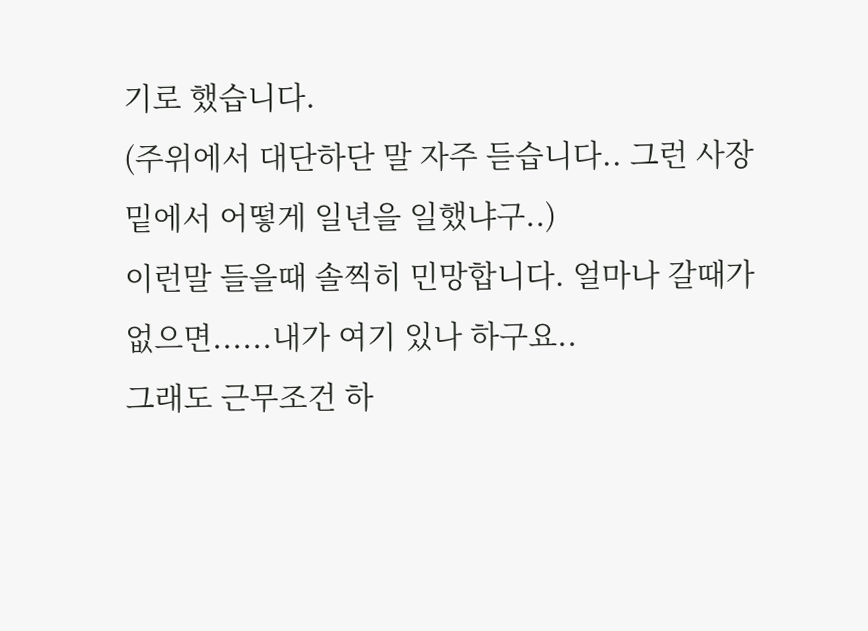기로 했습니다.
(주위에서 대단하단 말 자주 듣습니다.. 그런 사장밑에서 어떻게 일년을 일했냐구..)
이런말 들을때 솔찍히 민망합니다. 얼마나 갈때가 없으면......내가 여기 있나 하구요..
그래도 근무조건 하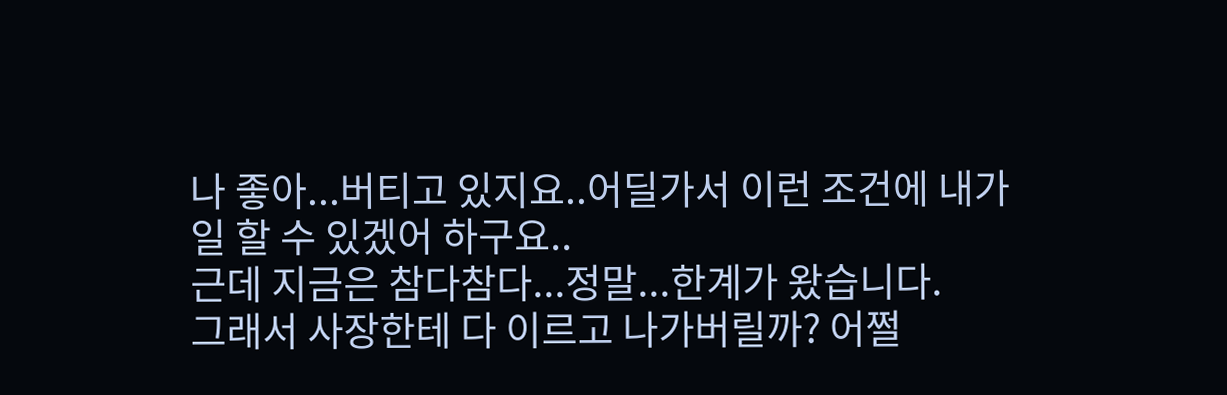나 좋아...버티고 있지요..어딜가서 이런 조건에 내가 일 할 수 있겠어 하구요..
근데 지금은 참다참다...정말...한계가 왔습니다.
그래서 사장한테 다 이르고 나가버릴까? 어쩔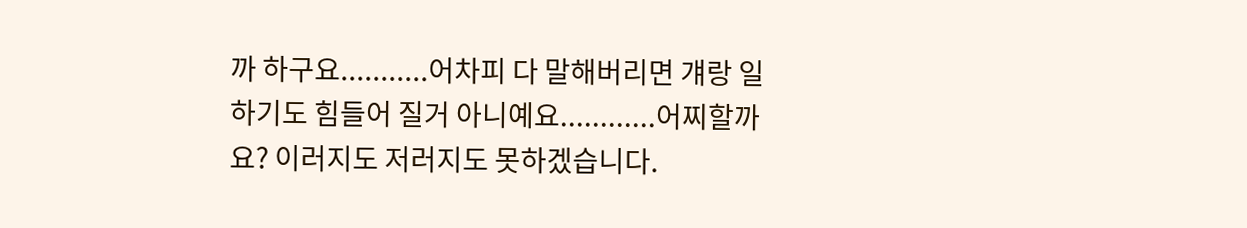까 하구요...........어차피 다 말해버리면 걔랑 일하기도 힘들어 질거 아니예요............어찌할까요? 이러지도 저러지도 못하겠습니다.